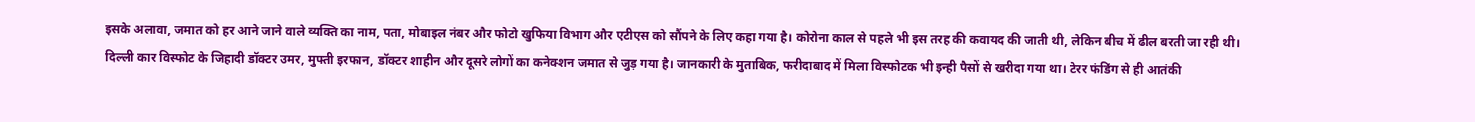इसके अलावा, जमात को हर आने जाने वाले व्यक्ति का नाम, पता, मोबाइल नंबर और फोटो खुफिया विभाग और एटीएस को सौंपने के लिए कहा गया है। कोरोना काल से पहले भी इस तरह की कवायद की जाती थी, लेकिन बीच में ढील बरती जा रही थी।
दिल्ली कार विस्फोट के जिहादी डॉक्टर उमर, मुफ्ती इरफान, डॉक्टर शाहीन और दूसरे लोगों का कनेक्शन जमात से जुड़ गया है। जानकारी के मुताबिक, फरीदाबाद में मिला विस्फोटक भी इन्ही पैसों से खरीदा गया था। टेरर फंडिंग से ही आतंकी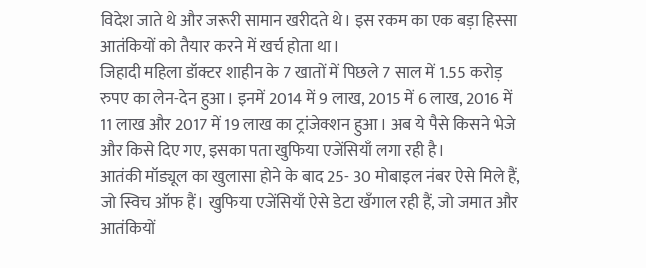विदेश जाते थे और जरूरी सामान खरीदते थे। इस रकम का एक बड़ा हिस्सा आतंकियों को तैयार करने में खर्च होता था।
जिहादी महिला डॉक्टर शाहीन के 7 खातों में पिछले 7 साल में 1.55 करोड़ रुपए का लेन-देन हुआ। इनमें 2014 में 9 लाख, 2015 में 6 लाख, 2016 में 11 लाख और 2017 में 19 लाख का ट्रांजेक्शन हुआ। अब ये पैसे किसने भेजे और किसे दिए गए, इसका पता खुफिया एजेंसियाँ लगा रही है।
आतंकी मॉड्यूल का खुलासा होने के बाद 25- 30 मोबाइल नंबर ऐसे मिले हैं, जो स्विच ऑफ हैं। खुफिया एजेंसियाँ ऐसे डेटा खँगाल रही हैं, जो जमात और आतंकियों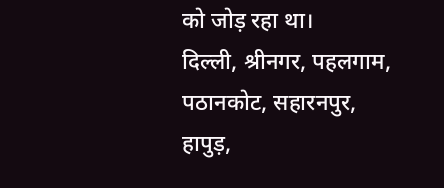को जोड़ रहा था।
दिल्ली, श्रीनगर, पहलगाम, पठानकोट, सहारनपुर, हापुड़,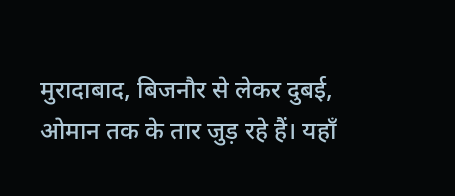मुरादाबाद, बिजनौर से लेकर दुबई, ओमान तक के तार जुड़ रहे हैं। यहाँ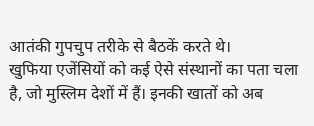आतंकी गुपचुप तरीके से बैठकें करते थे।
खुफिया एजेंसियों को कई ऐसे संस्थानों का पता चला है, जो मुस्लिम देशों में हैं। इनकी खातों को अब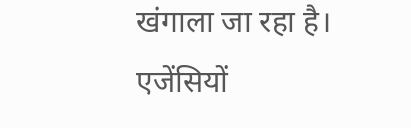खंगाला जा रहा है। एजेंसियों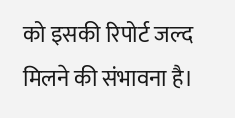को इसकी रिपोर्ट जल्द मिलने की संभावना है।